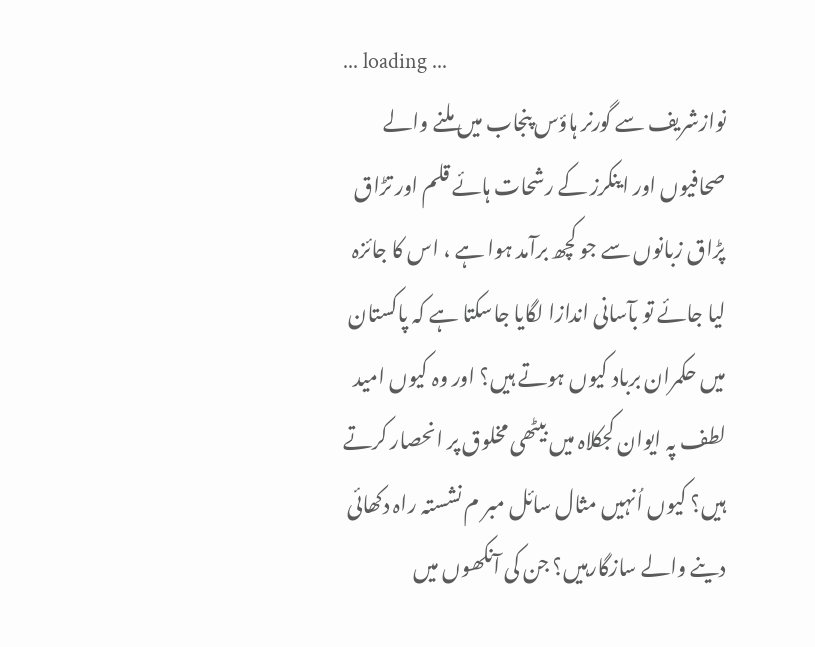... loading ...
نوازشریف سے گورنر ہاؤس پنجاب میں ملنے والے صحافیوں اور اینکرز کے رشحات ہائے قلم اور تڑاق پڑاق زبانوں سے جو کچھ برآمد ہوا ہے ، اس کا جائزہ لیا جائے تو بآسانی اندازا لگایا جاسکتا ہے کہ پاکستان میں حکمران برباد کیوں ہوتے ہیں؟ اور وہ کیوں امید لطف پہ ایوان کجکلاہ میں بیٹھی مخلوق پر انحصار کرتے ہیں؟ کیوں اُنہیں مثال سائل مبر م نشستہ راہ دکھائی دینے والے سازگارہیں؟ جن کی آنکھوں میں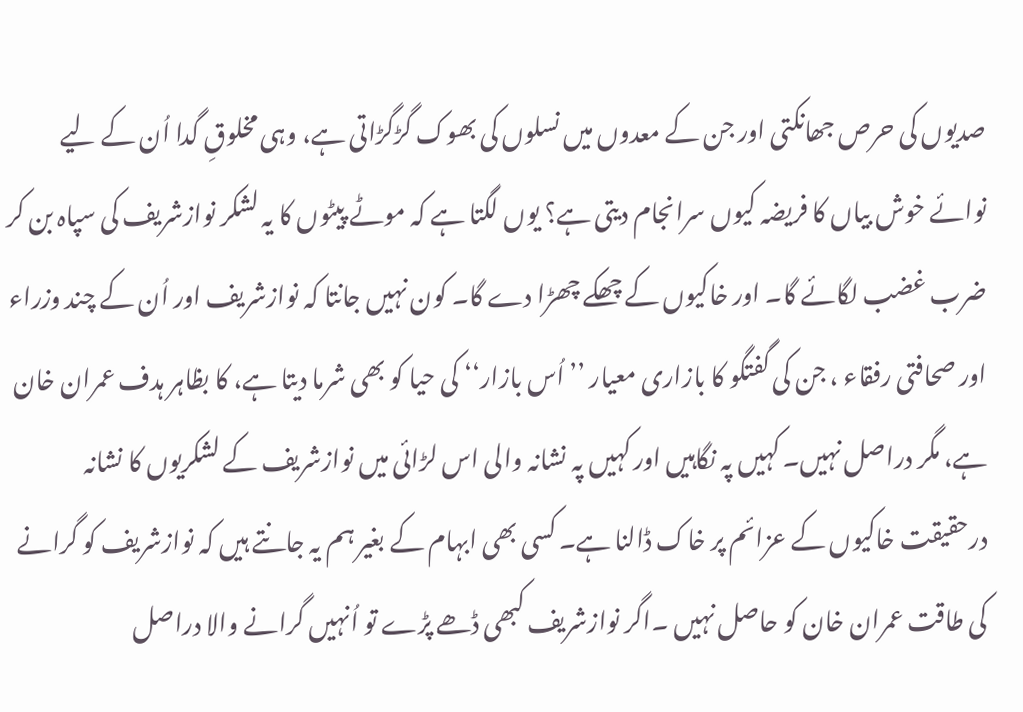صدیوں کی حرص جھانکتی اور جن کے معدوں میں نسلوں کی بھوک گڑگڑاتی ہے، وہی مخلوقِ گدا اُن کے لیے نوائے خوش بیاں کا فریضہ کیوں سرانجام دیتی ہے؟ یوں لگتا ہے کہ موٹے پیٹوں کا یہ لشکر نوازشریف کی سپاہ بن کر ضرب غضب لگائے گا۔ اور خاکیوں کے چھکے چھڑا دے گا۔ کون نہیں جانتا کہ نوازشریف اور اُن کے چند وزراء اور صحافتی رفقاء ، جن کی گفتگو کا بازاری معیار ’’اُس بازار‘‘ کی حیا کو بھی شرما دیتا ہے، کا بظاہر ہدف عمران خان ہے، مگر دراصل نہیں۔ کہیں پہ نگاہیں اور کہیں پہ نشانہ والی اس لڑائی میں نوازشریف کے لشکریوں کا نشانہ درحقیقت خاکیوں کے عزائم پر خاک ڈالنا ہے۔ کسی بھی ابہام کے بغیر ہم یہ جانتے ہیں کہ نوازشریف کو گرانے کی طاقت عمران خان کو حاصل نہیں ۔اگر نوازشریف کبھی ڈھے پڑے تو اُنہیں گرانے والا دراصل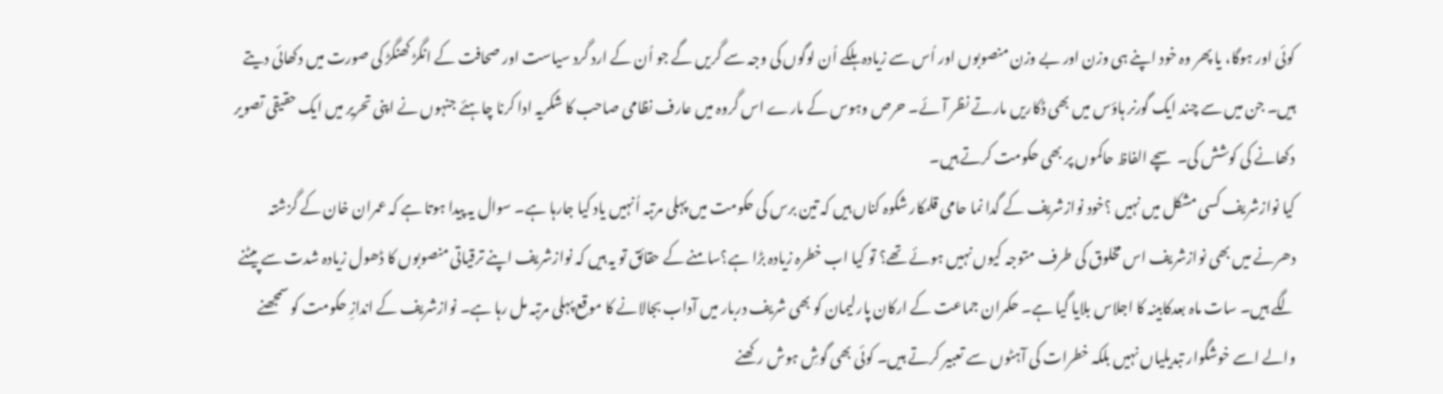کوئی اور ہوگا، یا پھر وہ خود اپنے ہی وزن اور بے وزن منصوبوں اور اُس سے زیادہ ہلکے اُن لوگوں کی وجہ سے گریں گے جو اُن کے ارد گرد سیاست اور صحافت کے انگڑ کھنگڑ کی صورت میں دکھائی دیتے ہیں۔ جن میں سے چند ایک گورنر ہاؤس میں بھی ڈکاریں مارتے نظر آئے۔ حرص وہوس کے مارے اس گروہ میں عارف نظامی صاحب کا شکریہ ادا کرنا چاہئے جنہوں نے اپنی تحریر میں ایک حقیقی تصویر دکھانے کی کوشش کی۔ سچے الفاظ حاکموں پر بھی حکومت کرتے ہیں۔
کیا نوازشریف کسی مشکل میں نہیں ؟خود نوازشریف کے گدا نما حامی قلمکار شکوہ کناں ہیں کہ تین برس کی حکومت میں پہلی مرتبہ اُنہیں یاد کیا جارہا ہے۔ سوال یہ پیدا ہوتا ہے کہ عمران خان کے گزشتہ دھرنے میں بھی نوازشریف اس مخلوق کی طرف متوجہ کیوں نہیں ہوئے تھے؟ تو کیا اب خطرہ زیادہ بڑا ہے؟سامنے کے حقائق تو یہ ہیں کہ نوازشریف اپنے ترقیاتی منصوبوں کا ڈھول زیادہ شدت سے پیٹنے لگے ہیں۔ سات ماہ بعدکابینہ کا اجلاس بلایا گیا ہے۔ حکمران جماعت کے ارکان پارلیمان کو بھی شریف دربار میں آداب بجالانے کا موقع پہلی مرتبہ مل رہا ہے۔ نوازشریف کے اندازِ حکومت کو سمجھنے والے اسے خوشگوار تبدیلیاں نہیں بلکہ خطرات کی آہٹوں سے تعبیر کرتے ہیں۔ کوئی بھی گوشِ ہوش رکھنے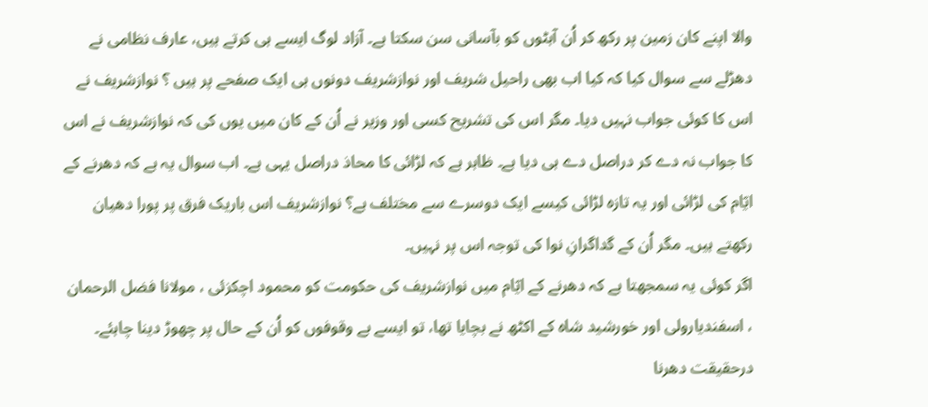والا اپنے کان زمین پر رکھ کر اُن آہٹوں کو بآسانی سن سکتا ہے۔ آزاد لوگ ایسے ہی کرتے ہیں، عارف نظامی نے دھڑلے سے سوال کیا کہ کیا اب بھی راحیل شریف اور نوازشریف دونوں ہی ایک صفحے پر ہیں ؟ نوازشریف نے اس کا کوئی جواب نہیں دیا۔ مگر اس کی تشریح کسی اور وزیر نے اُن کے کان میں یوں کی کہ نوازشریف نے اس کا جواب نہ دے کر دراصل دے ہی دیا ہے۔ ظاہر ہے کہ لڑائی کا محاذ دراصل یہی ہے۔ اب سوال یہ ہے کہ دھرنے کے ایّام کی لڑائی اور یہ تازہ لڑائی کیسے ایک دوسرے سے مختلف ہے؟ نوازشریف اس باریک فرق پر پورا دھیان رکھتے ہیں۔ مگر اُن کے گداگرانِ نوا کی توجہ اس پر نہیں۔
اگر کوئی یہ سمجھتا ہے کہ دھرنے کے ایّام میں نوازشریف کی حکومت کو محمود اچکزئی ، مولانا فضل الرحمان ، اسفندیارولی اور خورشید شاہ کے اکٹھ نے بچایا تھا، تو ایسے بے وقوفوں کو اُن کے حال پر چھوڑ دینا چاہئے۔ درحقیقت دھرنا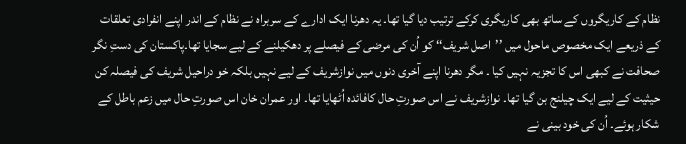نظام کے کاریگروں کے ساتھ بھی کاریگری کرکے ترتیب دیا گیا تھا۔ یہ دھرنا ایک ادارے کے سربراہ نے نظام کے اندر اپنے انفرادی تعلقات کے ذریعے ایک مخصوص ماحول میں ’’اصل شریف‘‘ کو اُن کی مرضی کے فیصلے پر دھکیلنے کے لیے سجایا تھا۔پاکستان کی دستِ نگر صحافت نے کبھی اس کا تجزیہ نہیں کیا ۔ مگر دھرنا اپنے آخری دنوں میں نوازشریف کے لیے نہیں بلکہ خو دراحیل شریف کی فیصلہ کن حیثیت کے لیے ایک چیلنج بن گیا تھا۔ نوازشریف نے اس صورتِ حال کافائدہ اُٹھایا تھا۔ اور عمران خان اس صورتِ حال میں زعم باطل کے شکار ہوئے۔ اُن کی خود بینی نے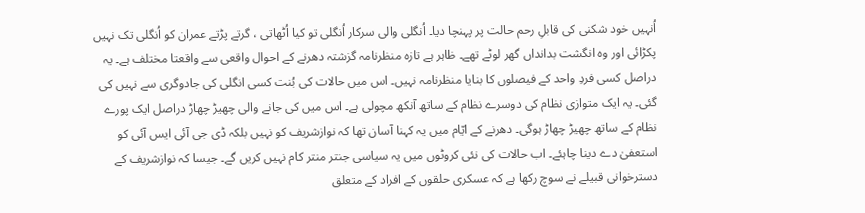اُنہیں خود شکنی کی قابلِ رحم حالت پر پہنچا دیا۔ اُنگلی والی سرکار اُنگلی تو کیا اُٹھاتی ، گرتے پڑتے عمران کو اُنگلی تک نہیں پکڑائی اور وہ انگشت بدانداں گھر لوٹے تھے۔ ظاہر ہے تازہ منظرنامہ گزشتہ دھرنے کے احوال واقعی سے واقعتا مختلف ہے۔ یہ دراصل کسی فردِ واحد کے فیصلوں کا بنایا منظرنامہ نہیں۔ اس میں حالات کی بُنت کسی انگلی کی جادوگری سے نہیں کی گئی۔ یہ ایک متوازی نظام کی دوسرے نظام کے ساتھ آنکھ مچولی ہے۔ اس میں کی جانے والی چھیڑ چھاڑ دراصل ایک پورے نظام کے ساتھ چھیڑ چھاڑ ہوگی۔ دھرنے کے ایّام میں یہ کہنا آسان تھا کہ نوازشریف کو نہیں بلکہ ڈی جی آئی ایس آئی کو استعفیٰ دے دینا چاہئے۔ اب حالات کی نئی کروٹوں میں یہ سیاسی جنتر منتر کام نہیں کریں گے۔ جیسا کہ نوازشریف کے دسترخوانی قبیلے نے سوچ رکھا ہے کہ عسکری حلقوں کے افراد کے متعلق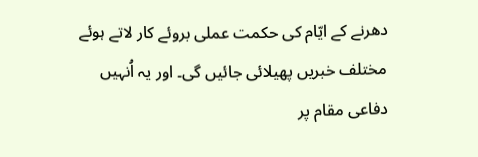دھرنے کے ایّام کی حکمت عملی بروئے کار لاتے ہوئے مختلف خبریں پھیلائی جائیں گی۔ اور یہ اُنہیں دفاعی مقام پر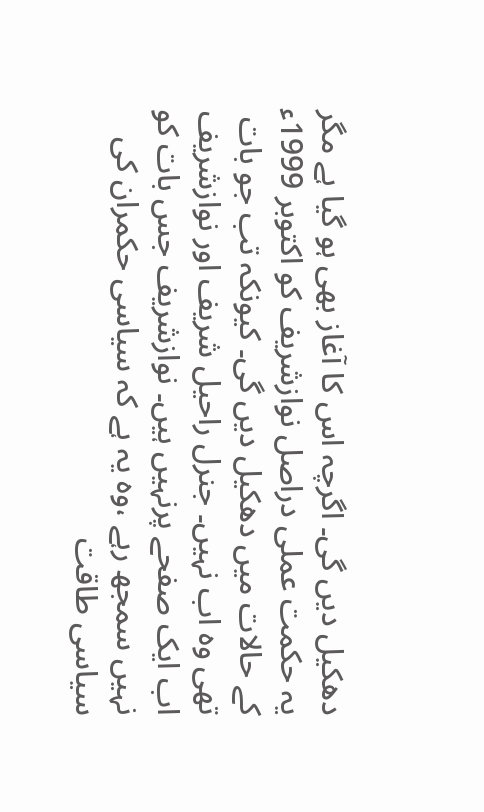دھکیل دیں گی۔ اگرچہ اس کا آغاز بھی ہو گیا ہے مگر یہ حکمت عملی دراصل نوازشریف کو اکتوبر 1999ء کے حالات میں دھکیل دیں گی۔ کیونکہ تب جو بات تھی وہ اب نہیں۔ جنرل راحیل شریف اور نوازشریف اب ایک صفحے پرنہیں ہیں۔ نوازشریف جس بات کو نہیں سمجھ رہے ،وہ یہ ہے کہ سیاسی حکمران کی سیاسی طاقت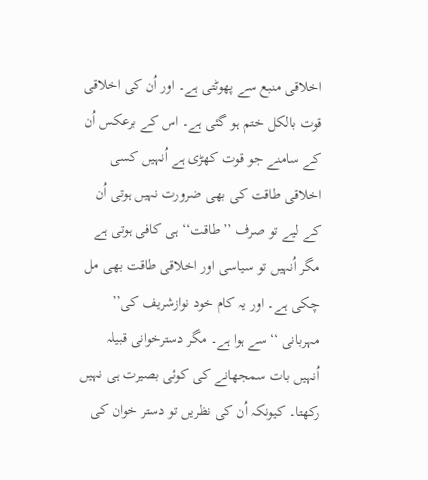اخلاقی منبع سے پھوٹتی ہے۔ اور اُن کی اخلاقی قوت بالکل ختم ہو گئی ہے۔ اس کے برعکس اُن کے سامنے جو قوت کھڑی ہے اُنہیں کسی اخلاقی طاقت کی بھی ضرورت نہیں ہوتی اُن کے لیے تو صرف ’’طاقت‘‘ ہی کافی ہوتی ہے مگر اُنہیں تو سیاسی اور اخلاقی طاقت بھی مل چکی ہے۔ اور یہ کام خود نوازشریف کی’’ مہربانی ‘‘سے ہوا ہے۔ مگر دسترخوانی قبیلہ اُنہیں بات سمجھانے کی کوئی بصیرت ہی نہیں رکھتا۔ کیونکہ اُن کی نظریں تو دستر خوان کی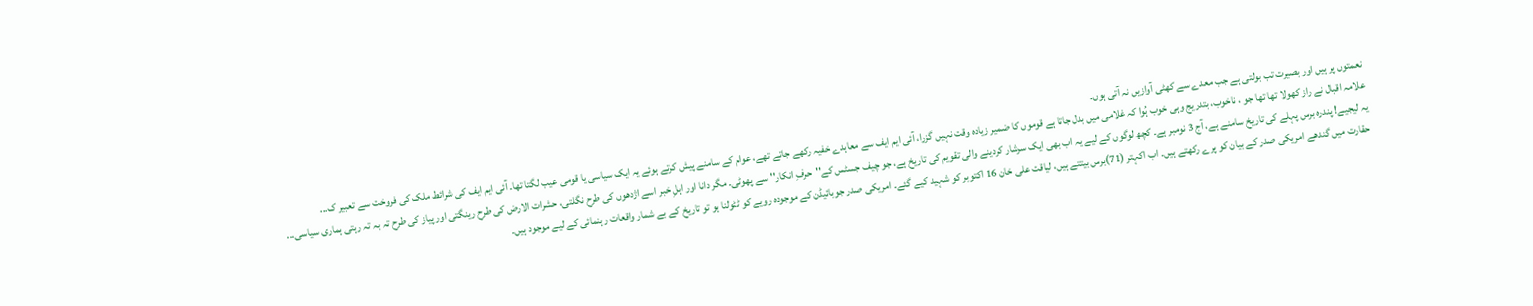نعمتوں پر ہیں اور بصیرت تب بولتی ہے جب معدے سے کھٹی آوازیں نہ آتی ہوں۔
علامہ اقبال نے راز کھولا تھا تھا جو ، ناخوب، بتدریج وہی خوب ہُوا کہ غلامی میں بدل جاتا ہے قوموں کا ضمیر زیادہ وقت نہیں گزرا، آئی ایم ایف سے معاہدے خفیہ رکھے جاتے تھے، عوام کے سامنے پیش کرتے ہوئے یہ ایک سیاسی یا قومی عیب لگتا تھا۔ آئی ایم ایف کی شرائط ملک کی فروخت سے تعبیر ک...
یہ لیجیے! پندرہ برس پہلے کی تاریخ سامنے ہے، آج 3 نومبر ہے۔ کچھ لوگوں کے لیے یہ اب بھی ایک سرشار کردینے والی تقویم کی تاریخ ہے، جو چیف جسٹس کے''حرفِ انکار'' سے پھوٹی۔ مگر دانا اور اہلِ خبر اسے اژدھوں کی طرح نگلتی، حشرات الارض کی طرح رینگتی اور پیاز کی طرح تہ بہ تہ رہتی ہماری سیاسی...
حقارت میں گندھے امریکی صدر کے بیان کو پرے رکھتے ہیں۔ اب اکہتر (71)برس بیتتے ہیں، لیاقت علی خان 16 اکتوبر کو شہید کیے گئے۔ امریکی صدر جوبائیڈن کے موجودہ رویے کو ٹٹولنا ہو تو تاریخ کے بے شمار واقعات رہنمائی کے لیے موجود ہیں۔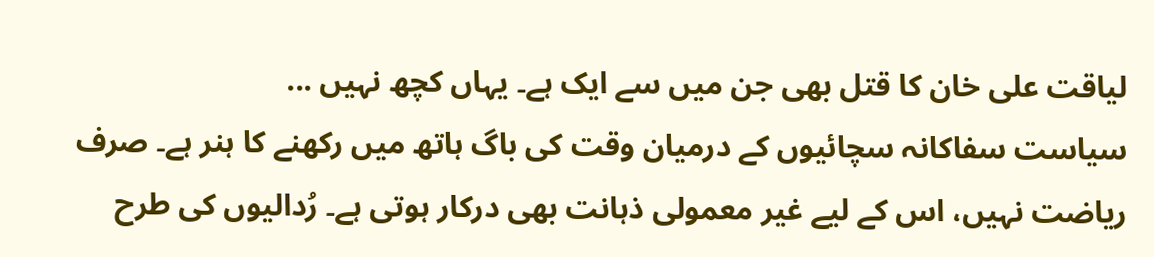لیاقت علی خان کا قتل بھی جن میں سے ایک ہے۔ یہاں کچھ نہیں ...
سیاست سفاکانہ سچائیوں کے درمیان وقت کی باگ ہاتھ میں رکھنے کا ہنر ہے۔ صرف ریاضت نہیں، اس کے لیے غیر معمولی ذہانت بھی درکار ہوتی ہے۔ رُدالیوں کی طرح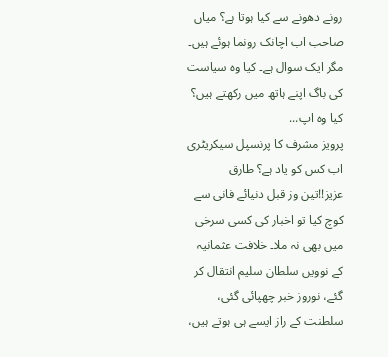رونے دھونے سے کیا ہوتا ہے؟ میاں صاحب اب اچانک رونما ہوئے ہیں۔ مگر ایک سوال ہے۔ کیا وہ سیاست کی باگ اپنے ہاتھ میں رکھتے ہیں؟ کیا وہ اپ...
پرویز مشرف کا پرنسپل سیکریٹری اب کس کو یاد ہے؟ طارق عزیز!!تین وز قبل دنیائے فانی سے کوچ کیا تو اخبار کی کسی سرخی میں بھی نہ ملا۔ خلافت عثمانیہ کے نوویں سلطان سلیم انتقال کر گئے، نوروز خبر چھپائی گئی، سلطنت کے راز ایسے ہی ہوتے ہیں،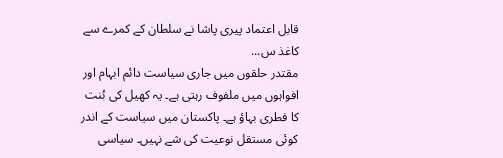قابل اعتماد پیری پاشا نے سلطان کے کمرے سے کاغذ س...
مقتدر حلقوں میں جاری سیاست دائم ابہام اور افواہوں میں ملفوف رہتی ہے۔ یہ کھیل کی بُنت کا فطری بہاؤ ہے۔ پاکستان میں سیاست کے اندر کوئی مستقل نوعیت کی شے نہیں۔ سیاسی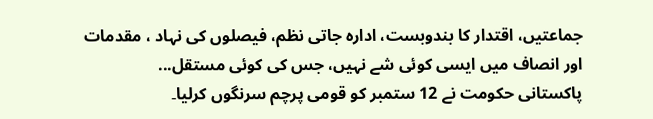جماعتیں، اقتدار کا بندوبست، ادارہ جاتی نظم، فیصلوں کی نہاد ، مقدمات اور انصاف میں ایسی کوئی شے نہیں، جس کی کوئی مستقل...
پاکستانی حکومت نے 12 ستمبر کو قومی پرچم سرنگوں کرلیا۔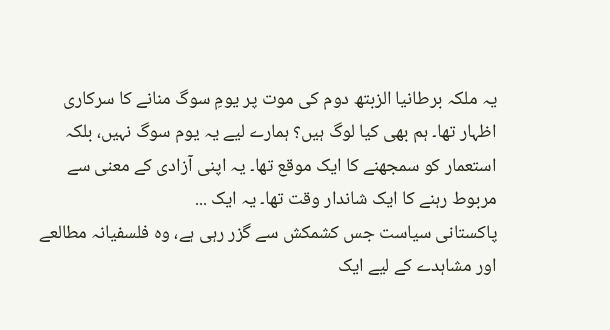یہ ملکہ برطانیا الزبتھ دوم کی موت پر یومِ سوگ منانے کا سرکاری اظہار تھا۔ ہم بھی کیا لوگ ہیں؟ ہمارے لیے یہ یوم سوگ نہیں، بلکہ استعمار کو سمجھنے کا ایک موقع تھا۔ یہ اپنی آزادی کے معنی سے مربوط رہنے کا ایک شاندار وقت تھا۔ یہ ایک ...
پاکستانی سیاست جس کشمکش سے گزر رہی ہے، وہ فلسفیانہ مطالعے اور مشاہدے کے لیے ایک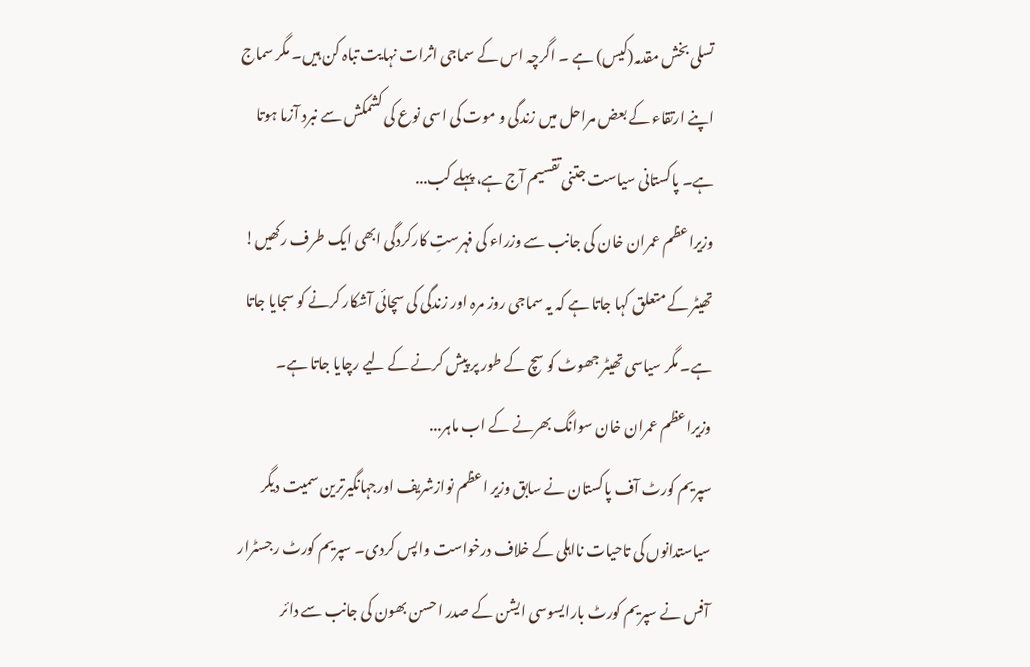تسلی بخش مقدمہ(کیس) ہے ۔ اگرچہ اس کے سماجی اثرات نہایت تباہ کن ہیں۔ مگر سماج اپنے ارتقاء کے بعض مراحل میں زندگی و موت کی اسی نوع کی کشمکش سے نبرد آزما ہوتا ہے۔ پاکستانی سیاست جتنی تقسیم آج ہے، پہلے کب...
وزیراعظم عمران خان کی جانب سے وزراء کی فہرستِ کارکردگی ابھی ایک طرف رکھیں! تھیٹر کے متعلق کہا جاتا ہے کہ یہ سماجی روز مرہ اور زندگی کی سچائی آشکار کرنے کو سجایا جاتا ہے۔ مگر سیاسی تھیٹر جھوٹ کو سچ کے طور پر پیش کرنے کے لیے رچایا جاتا ہے۔ وزیراعظم عمران خان سوانگ بھرنے کے اب ماہر...
سپریم کورٹ آف پاکستان نے سابق وزیر اعظم نوازشریف اورجہانگیرترین سمیت دیگر سیاستدانوں کی تاحیات نااہلی کے خلاف درخواست واپس کردی۔ سپریم کورٹ رجسٹرار آفس نے سپریم کورٹ بارایسوسی ایشن کے صدر احسن بھون کی جانب سے دائر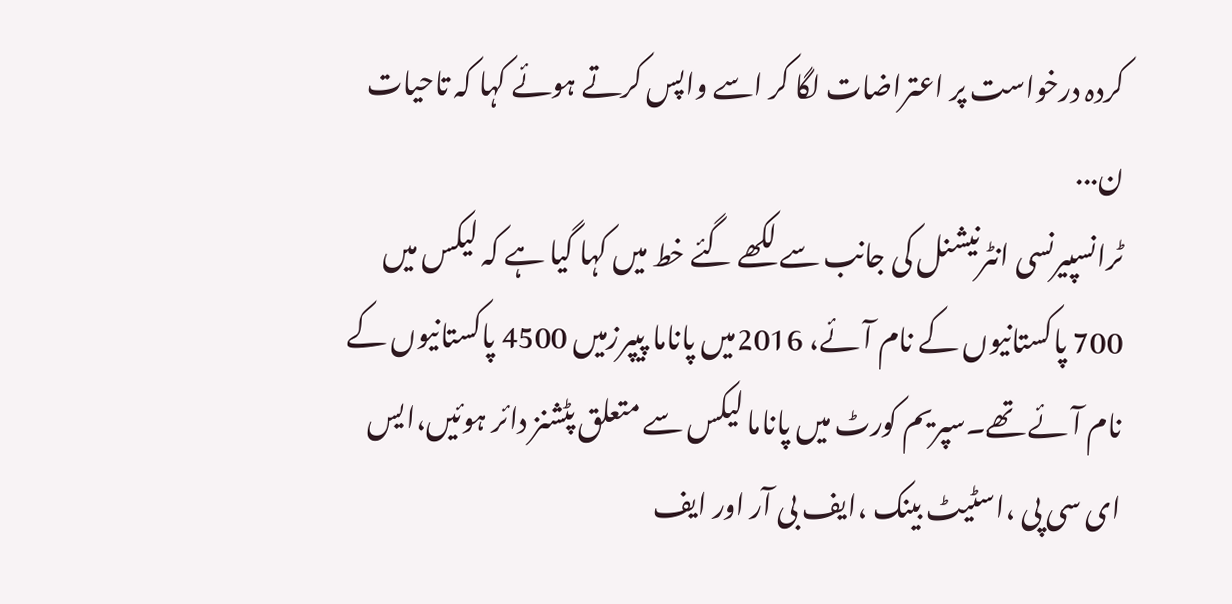کردہ درخواست پر اعتراضات لگا کر اسے واپس کرتے ہوئے کہا کہ تاحیات ن...
ٹرانسپیرنسی انٹرنیشنل کی جانب سے لکھے گئے خط میں کہا گیا ہے کہ لیکس میں 700 پاکستانیوں کے نام آئے، 2016میں پاناما پیپرزمیں 4500 پاکستانیوں کے نام آئے تھے۔سپریم کورٹ میں پاناما لیکس سے متعلق پٹشنز دائر ہوئیں،ایس ای سی پی ،اسٹیٹ بینک ،ایف بی آر اور ایف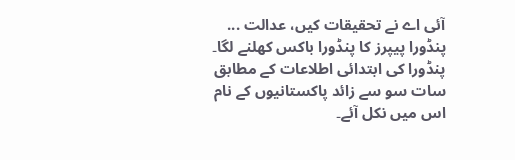آئی اے نے تحقیقات کیں، عدالت ...
پنڈورا پیپرز کا پنڈورا باکس کھلنے لگا۔ پنڈورا کی ابتدائی اطلاعات کے مطابق سات سو سے زائد پاکستانیوں کے نام اس میں نکل آئے۔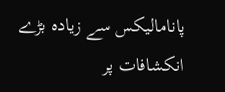پانامالیکس سے زیادہ بڑے انکشافات پر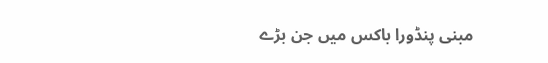مبنی پنڈورا باکس میں جن بڑے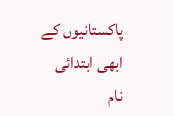پاکستانیوں کے ابھی ابتدائی نام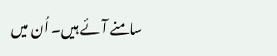سامنے آئے ہیں۔ اُن میں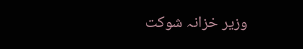وزیر خزانہ شوکت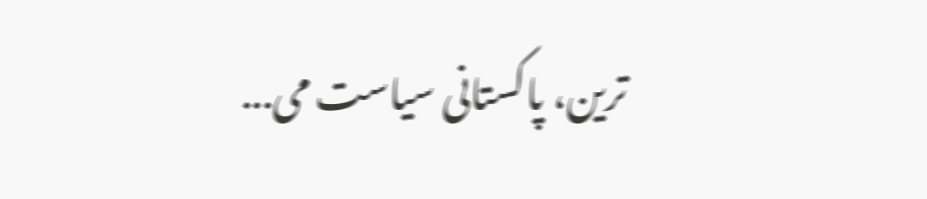ترین، پاکستانی سیاست می...